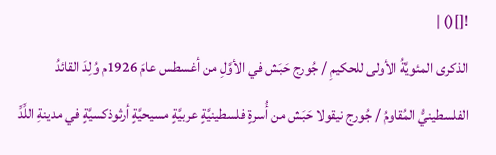![]() |
الذكرى المئويَّةُ الأولى للحكيمِ / جُورج حَبَش في الأوَّلِ من أغسطس عامَ 1926م وُلِدَ القائدُ الفلسطينيُّ المُقاومُ / جُورج نيقولا حَبَش من أُسرةٍ فلسطينيَّةٍ عربيَّةٍ مسيحيَّةٍ أرثوذكسيَّةٍ في مدينةِ اللِّدِّ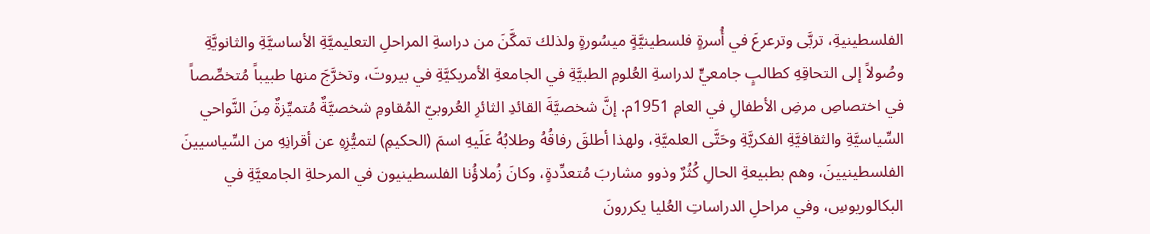الفلسطينيةِ، تربَّى وترعرعَ في أُسرةٍ فلسطينيَّةٍ ميسُورةٍ ولذلك تمكَّنَ من دراسةِ المراحلِ التعليميَّةِ الأساسيَّةِ والثانويَّةِ وصُولاً إلى التحاقِهِ كطالبٍ جامعيٍّ لدراسةِ العُلومِ الطبيَّةِ في الجامعةِ الأمريكيَّةِ في بيروتَ، وتخرَّجَ منها طبيباً مُتخصِّصاً في اختصاصِ مرضِ الأطفالِ في العامِ 1951م. إنَّ شخصيَّةَ القائدِ الثائرِ العُروبيّ المُقاومِ شخصيَّةٌ مُتميِّزةٌ مِنَ النَّواحي السِّياسيَّةِ والثقافيَّةِ الفكريَّةِ وحَتَّى العلميَّةِ، ولهذا أطلقَ رفاقُهُ وطلابُهُ عَلَيهِ اسمَ (الحكيمِ) لتميُّزِهِ عن أقرانِهِ من السِّياسيينَ الفلسطينيينَ، وهم بطبيعةِ الحالِ كُثُرٌ وذوو مشاربَ مُتعدِّدةٍ، وكانَ زُملاؤُنا الفلسطينيون في المرحلةِ الجامعيَّةِ في البكالوريوسِ، وفي مراحلِ الدراساتِ العُليا يكررونَ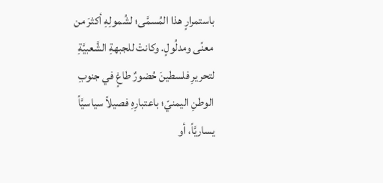باستمرارٍ هذا المُسمَّى؛ لشُمولِهِ أكثرَ من معنًى ومدلُولٍ. وكانتْ للجبهةِ الشَّعبيَّةِ لتحريرِ فلسطينَ حُضورٌ طاغٍ في جنوبِ الوطنِ اليمنيّ؛ باعتبارِهِ فصيلاً سياسيَّاً يساريَّاً، أو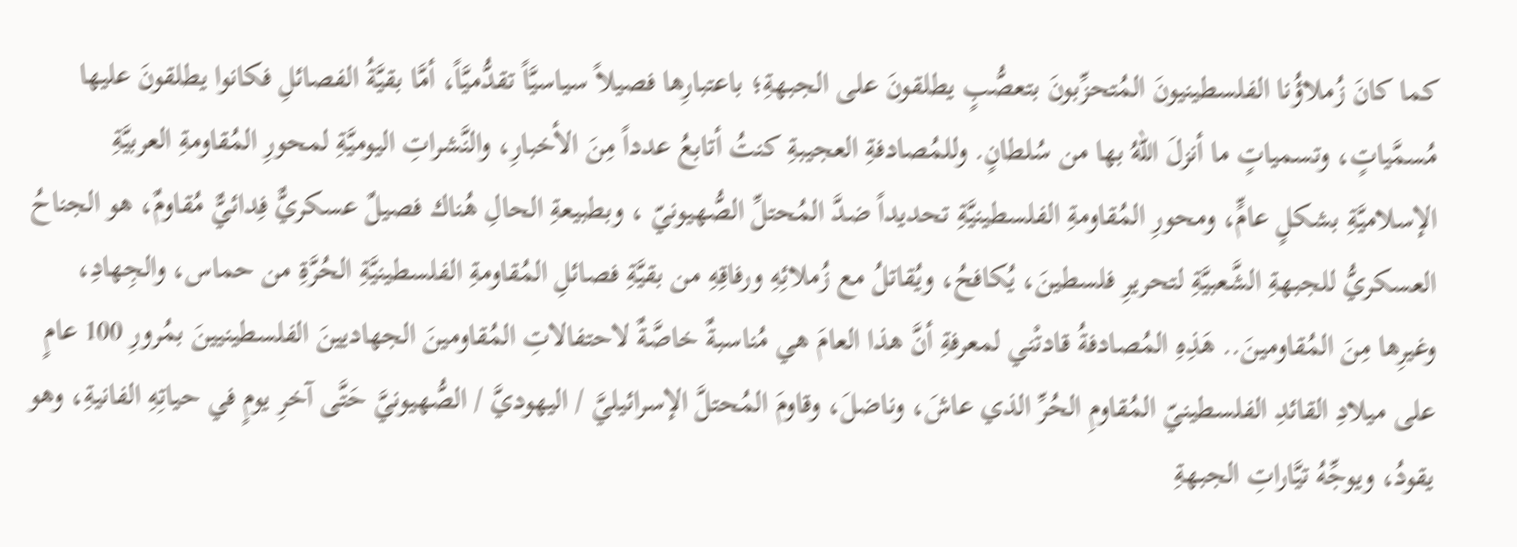كما كانَ زُملاؤُنا الفلسطينيونَ المُتحزِّبونَ بتعصُّبٍ يطلقونَ على الجبهةِ؛ باعتبارِها فصيلاً سياسيَّاً تقدُّميَّاً، أمَّا بقيَّةُ الفصائلِ فكانوا يطلقونَ عليها مُسمَّياتٍ، وتسمياتٍ ما أنزلَ اللهُ بها من سُلطانٍ. وللمُصادفةِ العجيبةِ كنتُ أتابعُ عدداً مِنَ الأخبارِ، والنَّشراتِ اليوميَّةِ لمحورِ المُقاومةِ العربيَّةِ الإسلاميَّةِ بشكلٍ عامٍّ، ومحورِ المُقاومةِ الفلسطينيَّةِ تحديداً ضدَّ المُحتلِّ الصُّهيونيّ ، وبطبيعةِ الحالِ هُناك فصيلٌ عسكريٌّ فِدائيٌّ مُقاومٌ، هو الجناحُ العسكريُّ للجبهةِ الشَّعبيَّةِ لتحريرِ فلسطينَ، يُكافحُ، ويُقاتلُ مع زُملائِهِ ورفاقِهِ من بقيَّةِ فصائلِ المُقاومةِ الفلسطينيَّةِ الحُرَّةِ من حماس، والجِهادِ، وغيرِها مِنَ المُقاومينَ.. هَذِهِ المُصادفةُ قادتْني لمعرفةِ أنَّ هذا العامَ هي مُناسبةٌ خاصَّةٌ لاحتفالاتِ المُقاومينَ الجهاديينَ الفلسطينيينَ بمُرورِ 100 عامٍ على ميلادِ القائدِ الفلسطينيّ المُقاومِ الحُرِّ الذي عاشَ، وناضلَ، وقاومَ المُحتلَّ الإسرائيليَّ / اليهوديَّ / الصُّهيونيَّ حَتَّى آخرِ يومٍ في حياتِهِ الفانيةِ، وهو يقودُ، ويوجِّهُ تيَّاراتِ الجبهةِ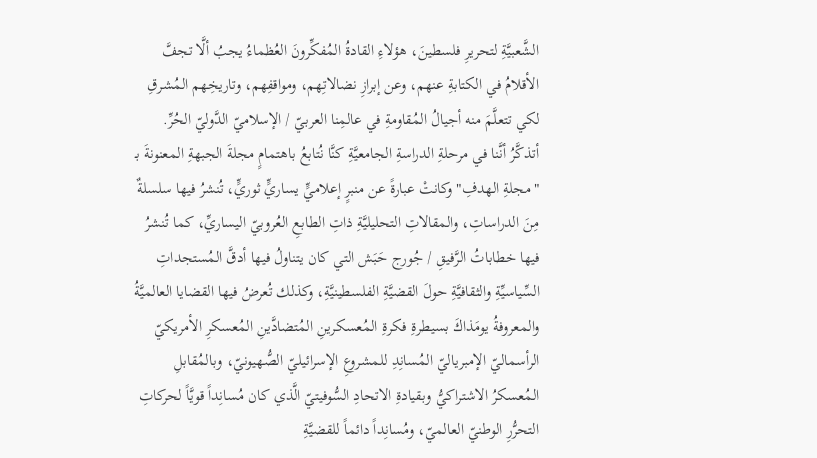الشَّعبيَّةِ لتحريرِ فلسطينَ، هؤلاءِ القادةُ المُفكِّرونَ العُظماءُ يجبُ ألَّا تجفَّ الأقلامُ في الكتابةِ عنهم، وعن إبرازِ نضالاتِهم، ومواقفِهم، وتاريخِهم المُشرقِ لكي تتعلَّمَ منه أجيالُ المُقاومةِ في عالمِنا العربيّ / الإسلاميّ الدَّوليّ الحُرِّ. أتذكَّرُ أنَّنا في مرحلةِ الدراسةِ الجامعيَّةِ كنَّا نُتابعُ باهتمامٍ مجلةَ الجبهةِ المعنونةَ بـ "مجلةِ الهدفِ" وكانتْ عبارةً عن منبرٍ إعلاميٍّ يساريٍّ ثوريٍّ، تُنشرُ فيها سلسلةٌ مِنَ الدراساتِ، والمقالاتِ التحليليَّةِ ذاتِ الطابعِ العُروبيّ اليساريِّ، كما تُنشرُ فيها خطاباتُ الرَّفيقِ / جُورج حَبَش التي كان يتناولُ فيها أدقَّ المُستجداتِ السِّياسيِّةِ والثقافيَّةِ حولَ القضيَّةِ الفلسطينيَّةِ، وكذلك تُعرضُ فيها القضايا العالميَّةُ والمعروفةُ يومَذاكَ بسيطرةِ فكرةِ المُعسكرينِ المُتضادَّينِ المُعسكرِ الأمريكيّ الرأسماليّ الإمبرياليّ المُسانِدِ للمشروعِ الإسرائيليّ الصُّهيونيّ، وبالمُقابلِ المُعسكرُ الاشتراكيُّ وبقيادةِ الاتحادِ السُّوفيتيّ الَّذي كان مُسانِداً قويَّاً لحركاتِ التحرُّرِ الوطنيّ العالميّ، ومُسانِداً دائماً للقضيَّةِ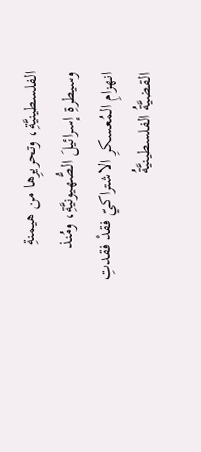الفلسطينيَّةِ، وتحريرِها من هيمنةِ وسيطرةِ إسرائيلَ الصُّهيونيَّةِ، ومُنذ انهزامِ المُعسكرِ الاشتراكيّ فقدْ فقدتِ القضيَّةُ الفلسطينيَّةُ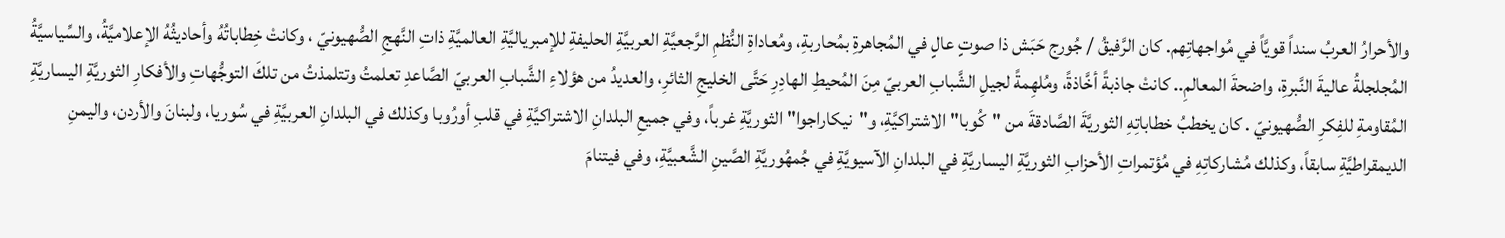والأحرارُ العربُ سنداً قويَّاً في مُواجهاتِهم. كان الرَّفيقُ / جُورج حَبَش ذا صوتٍ عالٍ في المُجاهرةِ بمُحاربةِ، ومُعاداةِ النُّظمِ الرَّجعيَّةِ العربيَّةِ الحليفةِ للإمبرياليَّةِ العالميَّةِ ذاتِ النَّهجِ الصُّهيونيّ ، وكانتْ خِطاباتُهُ وأحاديثُهُ الإعلاميَّةُ، والسِّياسيَّةُ المُجلجلةُ عاليةَ النَّبرةِ، واضحةَ المعالمِ.. كانتْ جاذبةً أخَّاذةً، ومُلهِمةً لجيلِ الشَّبابِ العربيّ مِنَ المُحيطِ الهادِرِ حَتَّى الخليجِ الثائرِ، والعديدُ من هؤلاءِ الشَّبابِ العربيّ الصَّاعدِ تعلمتُ وتتلمذتُ من تلكَ التوجُّهاتِ والأفكارِ الثوريَّةِ اليساريَّةِ المُقاومةِ للفِكرِ الصُّهيونيّ . كان يخطبُ خطاباتِهِ الثوريَّةَ الصَّادقةَ من "كُوبا" الاشتراكيَّةِ، و"نيكاراجوا" الثوريَّةِ غرباً، وفي جميعِ البلدانِ الاشتراكيَّةِ في قلبِ أورُوبا وكذلك في البلدانِ العربيَّةِ في سُوريا، ولبنانَ والأردن، واليمنِ الديمقراطيَّةِ سابقاً، وكذلك مُشاركاتِهِ في مُؤتمراتِ الأحزابِ الثوريَّةِ اليساريَّةِ في البلدانِ الآسيويَّةِ في جُمهُوريَّةِ الصَّينِ الشَّعبيَّةِ، وفي فيتنامَ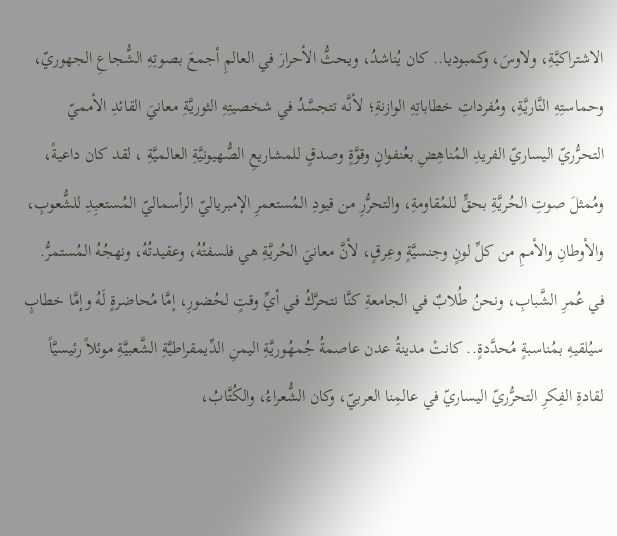الاشتراكيَّةِ، ولاوسَ، وكمبوديا.. كان يُناشدُ، ويحثُّ الأحرارَ في العالمِ أجمعَ بصوتِهِ الشُّجاعِ الجهوريّ، وحماستِهِ النَّاريَّةِ، ومُفرداتِ خطاباتِهِ الوازنةِ؛ لأنَّه تتجسَّدُ في شخصيتِهِ الثوريَّةِ معانيَ القائدِ الأمميّ التحرُّريّ اليساريّ الفريدِ المُناهِضِ بعُنفوانٍ وقوَّةٍ وصدقٍ للمشاريعِ الصُّهيونيَّةِ العالميَّةِ ، لقد كان داعيةً، ومُمثلَ صوتِ الحُريَّةِ بحقٍّ للمُقاومةِ، والتحرُّرِ من قيودِ المُستعمرِ الإمبرياليّ الرأسماليّ المُستعبِدِ للشُّعوبِ، والأوطانِ والأممِ من كلِّ لونٍ وجنسيَّةٍ وعِرقٍ، لأنَّ معانيَ الحُريَّةِ هي فلسفتُهُ، وعقيدتُهُ، ونهجُهُ المُستمرُّ. في عُمرِ الشَّبابِ، ونحنُ طُلابٌ في الجامعةِ كنَّا نتحرَّكُ في أيِّ وقتٍ لحُضورِ، إمَّا مُحاضرةٍ لَهُ وإمَّا خطابٍ سيُلقيهِ بمُناسبةٍ مُحدَّدةٍ.. كانتْ مدينةُ عدن عاصمةُ جُمهُوريَّةِ اليمنِ الدِّيمقراطيَّةِ الشَّعبيَّةِ موئلاً رئيسيَّاً لقادةِ الفِكرِ التحرُّريّ اليساريّ في عالمِنا العربيّ، وكان الشُّعراءُ، والكُتَّابُ،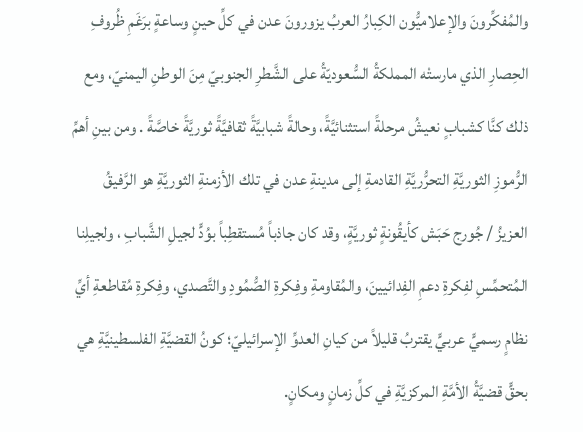والمُفكِّرونَ والإعلاميُّون الكِبارُ العربُ يزورونَ عدن في كلِّ حينٍ وساعةٍ برَغَمِ ظُروفِ الحِصارِ الذي مارستْه المملكةُ السُّعوديّةُ على الشَّطرِ الجنوبيّ مِنَ الوطنِ اليمنيّ، ومع ذلك كنَّا كشبابٍ نعيشُ مرحلةً استثنائيَّةً، وحالةً شبابيَّةً ثقافيَّةً ثوريَّةً خاصَّةً . ومن بينِ أهمِّ الرُّموزِ الثوريَّةِ التحرُّريَّةِ القادمةِ إلى مدينةِ عدن في تلك الأزمنةِ الثوريَّةِ هو الرَّفيقُ العزيزُ / جُورج حَبَش كأيقُونةٍ ثوريَّةٍ، وقد كان جاذباً مُستقطِباً بوُدٍّ لجيلِ الشَّبابِ ، ولجيلِنا المُتحمِّسِ لفِكرةِ دعمِ الفِدائيينَ، والمُقاومةِ وفِكرةِ الصُّمُودِ والتَّصدي، وفِكرةِ مُقاطعةِ أيِّ نظامٍ رسميٍّ عربيٍّ يقتربُ قليلاً من كيانِ العدوِّ الإسرائيليّ؛ كونُ القضيَّةِ الفلسطينيَّةِ هي بحقٍّ قضيَّةُ الأمَّةِ المركزيَّةِ في كلِّ زمانٍ ومكانٍ.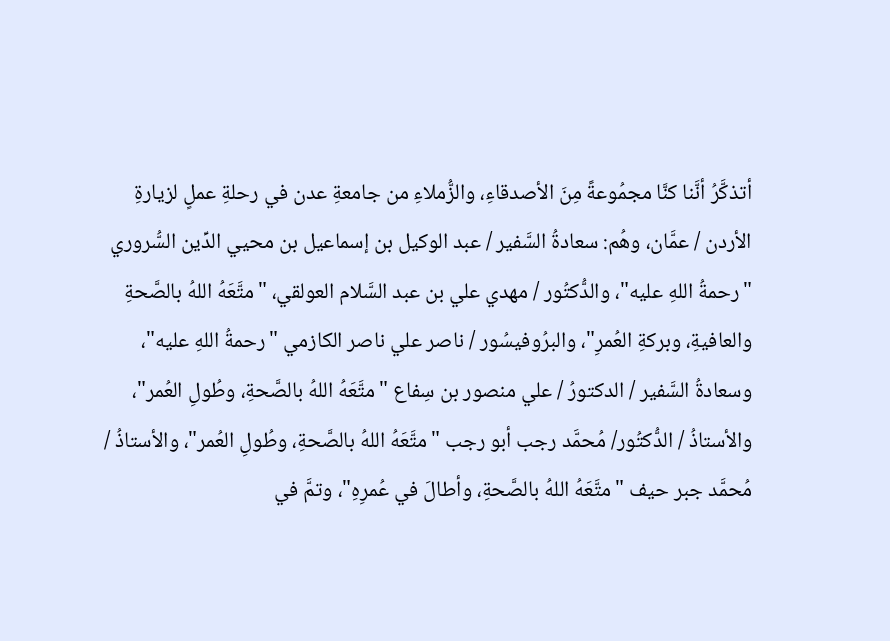أتذكَّرُ أنَّنا كنَّا مجمُوعةً مِنَ الأصدقاءِ، والزُّملاءِ من جامعةِ عدن في رحلةِ عملٍ لزيارةِ الأردن / عمَّان، وهُم: سعادةُ السَّفير / عبد الوكيل بن إسماعيل بن محيي الدِّين السُّروري "رحمةُ اللهِ عليه"، والدُّكتُور / مهدي علي بن عبد السَّلام العولقي، "متَّعَهُ اللهُ بالصَّحةِ والعافيةِ، وبركةِ العُمرِ"، والبرُوفيسُور / ناصر علي ناصر الكازمي "رحمةُ اللهِ عليه"، وسعادةُ السَّفير / الدكتورُ / علي منصور بن سِفاع "متَّعَهُ اللهُ بالصَّحةِ، وطُولِ العُمر"، والأستاذُ / الدُّكتُور/ مُحمَّد رجب أبو رجب "متَّعَهُ اللهُ بالصَّحةِ، وطُولِ العُمر"، والأستاذُ / مُحمَّد جبر حيف "متَّعَهُ اللهُ بالصَّحةِ، وأطالَ في عُمرِهِ"، وتمَّ في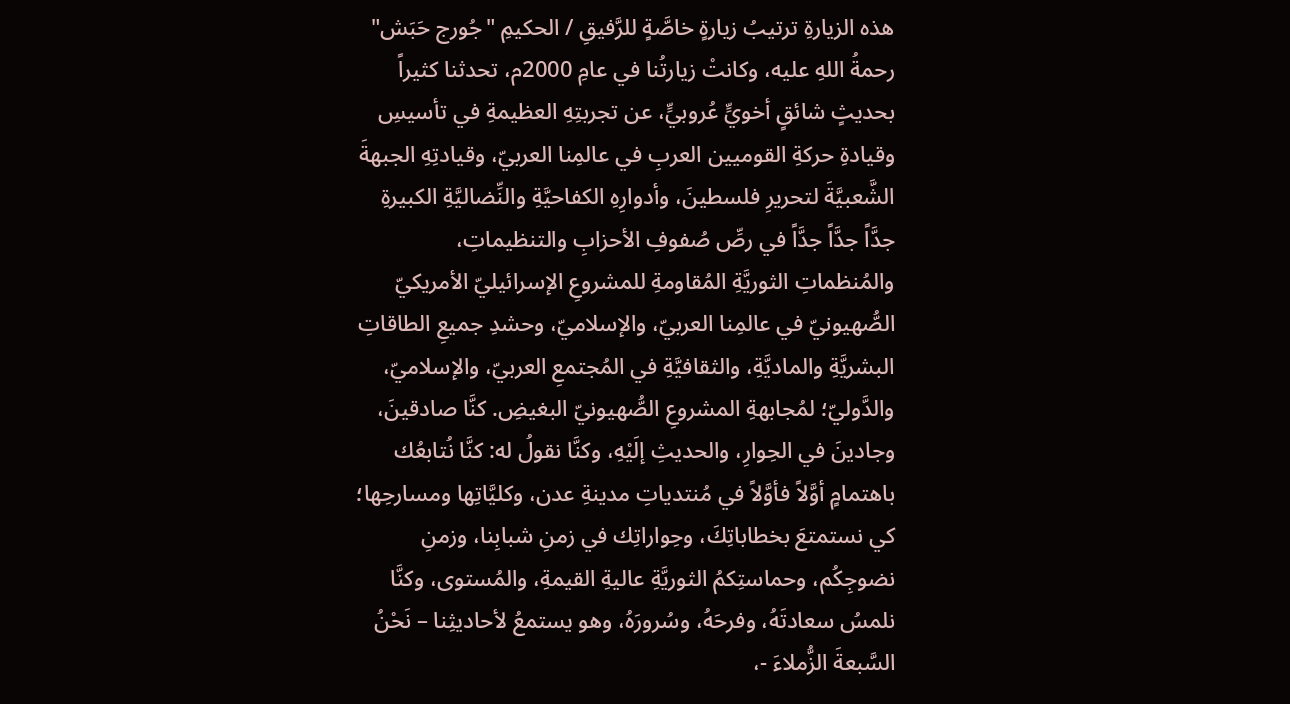هذه الزيارةِ ترتيبُ زيارةٍ خاصَّةٍ للرَّفيقِ / الحكيمِ "جُورج حَبَش" رحمةُ اللهِ عليه، وكانتْ زيارتُنا في عامِ 2000م، تحدثنا كثيراً بحديثٍ شائقٍ أخويٍّ عُروبيٍّ، عن تجربتِهِ العظيمةِ في تأسيسِ وقيادةِ حركةِ القوميين العربِ في عالمِنا العربيّ، وقيادتِهِ الجبهةَ الشَّعبيَّةَ لتحريرِ فلسطينَ، وأدوارِهِ الكفاحيَّةِ والنِّضاليَّةِ الكبيرةِ جدَّاً جدَّاً جدَّاً في رصِّ صُفوفِ الأحزابِ والتنظيماتِ، والمُنظماتِ الثوريَّةِ المُقاومةِ للمشروعِ الإسرائيليّ الأمريكيّ الصُّهيونيّ في عالمِنا العربيّ، والإسلاميّ، وحشدِ جميعِ الطاقاتِ البشريَّةِ والماديَّةِ، والثقافيَّةِ في المُجتمعِ العربيّ، والإسلاميّ، والدَّوليّ؛ لمُجابهةِ المشروعِ الصُّهيونيّ البغيضِ. كنَّا صادقينَ، وجادينَ في الحِوارِ، والحديثِ إلَيْهِ، وكنَّا نقولُ له: كنَّا نُتابعُك باهتمامٍ أوَّلاً فأوَّلاً في مُنتدياتِ مدينةِ عدن، وكليَّاتِها ومسارحِها؛ كي نستمتعَ بخطاباتِكَ، وحِواراتِك في زمنِ شبابِنا، وزمنِ نضوجِكُم، وحماستِكمُ الثوريَّةِ عاليةِ القيمةِ، والمُستوى، وكنَّا نلمسُ سعادتَهُ، وفرحَهُ، وسُرورَهُ، وهو يستمعُ لأحاديثِنا – نَحْنُ السَّبعةَ الزُّملاءَ -،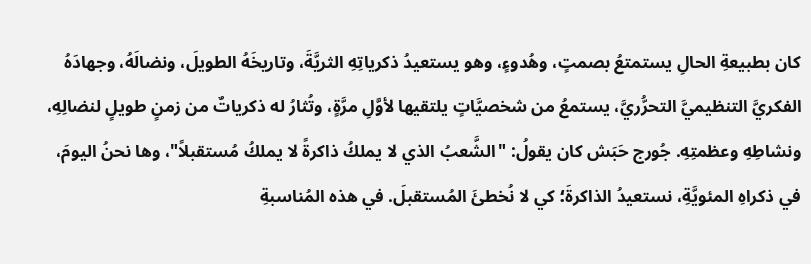كان بطبيعةِ الحالِ يستمتعُ بصمتٍ، وهُدوءٍ، وهو يستعيدُ ذكرياتِهِ الثريَّةَ، وتاريخَهُ الطويلَ، ونضالَهُ، وجهادَهُ الفكريَّ التنظيميَّ التحرُّريَّ، يستمعُ من شخصيَّاتٍ يلتقيها لأوَّلِ مرَّةٍ، وتُثارُ له ذكرياتٌ من زمنٍ طويلٍ لنضالِهِ، ونشاطِهِ وعظمتِهِ. جُورج حَبَش كان يقولُ: "الشَّعبُ الذي لا يملكُ ذاكرةً لا يملكُ مُستقبلاً"، وها نحنُ اليومَ، في ذكراهِ المئويَّةِ، نستعيدُ الذاكرةَ؛ كي لا نُخطئَ المُستقبلَ. في هذه المُناسبةِ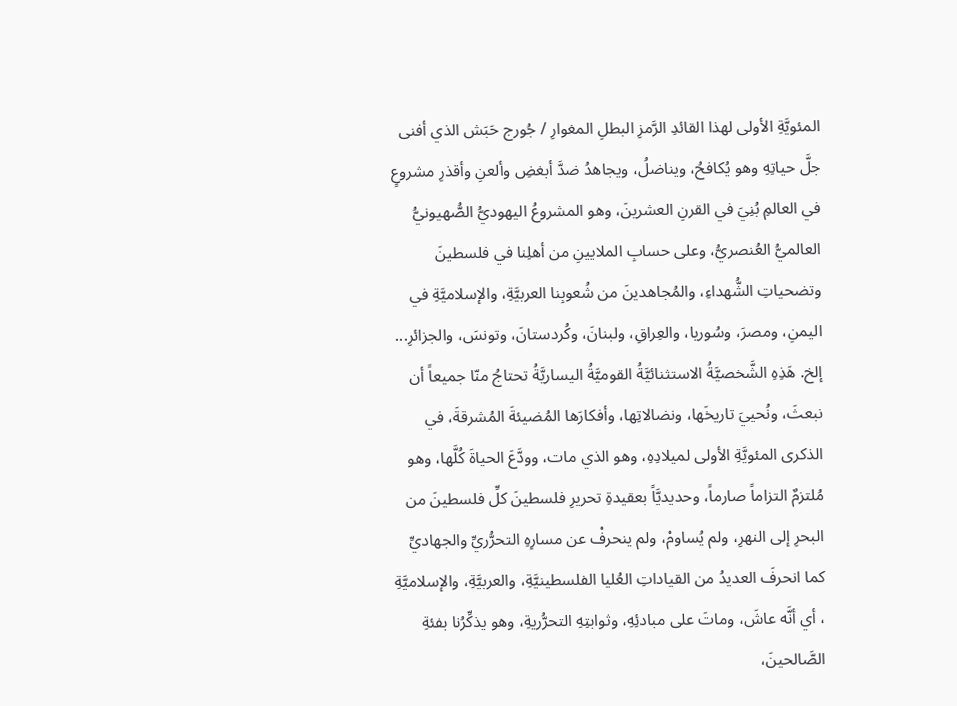المئويَّةِ الأولى لهذا القائدِ الرَّمزِ البطلِ المغوارِ / جُورج حَبَش الذي أفنى جلَّ حياتِهِ وهو يُكافحُ، ويناضلُ، ويجاهدُ ضدَّ أبغضِ وألعنِ وأقذرِ مشروعٍ في العالمِ بُنِيَ في القرنِ العشرينَ، وهو المشروعُ اليهوديُّ الصُّهيونيُّ العالميُّ العُنصريُّ، وعلى حسابِ الملايينِ من أهلِنا في فلسطينَ وتضحياتِ الشُّهداءِ، والمُجاهدينَ من شُعوبِنا العربيَّةِ، والإسلاميَّةِ في اليمنِ، ومصرَ، وسُوريا، والعِراقِ، ولبنانَ، وكُردستانَ، وتونسَ، والجزائرِ... إلخ. هَذِهِ الشَّخصيَّةُ الاستثنائيَّةُ القوميَّةُ اليساريَّةُ تحتاجُ منّا جميعاً أن نبعثَ، ونُحييَ تاريخَها، ونضالاتِها، وأفكارَها المُضيئةَ المُشرقةَ، في الذكرى المئويَّةِ الأولى لميلادِهِ، وهو الذي مات، وودَّعَ الحياةَ كُلَّها، وهو مُلتزمٌ التزاماً صارماً، وحديديَّاً بعقيدةِ تحريرِ فلسطينَ كلِّ فلسطينَ من البحرِ إلى النهرِ، ولم يُساومْ، ولم ينحرفْ عن مسارِهِ التحرُّريِّ والجهاديِّ كما انحرفَ العديدُ من القياداتِ العُليا الفلسطينيَّةِ، والعربيَّةِ، والإسلاميَّةِ ، أي أنَّه عاشَ، وماتَ على مبادئِهِ، وثوابتِهِ التحرُّريةِ، وهو يذكِّرُنا بفئةِ الصَّالحينَ،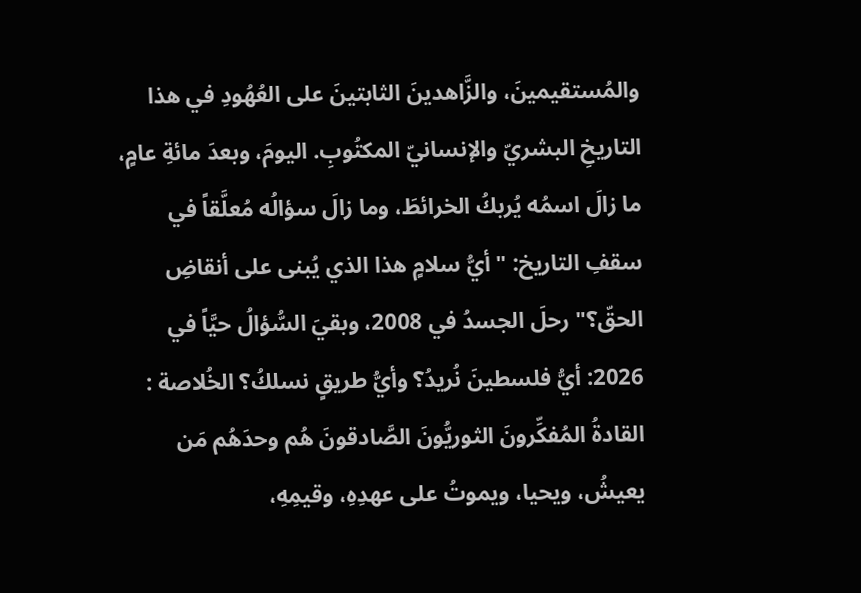والمُستقيمينَ، والزَّاهدينَ الثابتينَ على العُهُودِ في هذا التاريخِ البشريّ والإنسانيّ المكتُوبِ. اليومَ، وبعدَ مائةِ عامٍ، ما زالَ اسمُه يُربكُ الخرائطَ، وما زالَ سؤالُه مُعلَّقاً في سقفِ التاريخ: "أيُّ سلامٍ هذا الذي يُبنى على أنقاضِ الحقّ؟" رحلَ الجسدُ في 2008، وبقيَ السُّؤالُ حيَّاً في 2026: أيُّ فلسطينَ نُريدُ؟ وأيُّ طريقٍ نسلكُ؟ الخُلاصة : القادةُ المُفكِّرونَ الثوريُّونَ الصَّادقونَ هُم وحدَهُم مَن يعيشُ، ويحيا، ويموتُ على عهدِهِ، وقيمِهِ،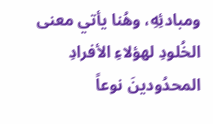ومبادئِهِ، وهُنا يأتي معنى الخُلودِ لهؤلاءِ الأفرادِ المحدُودينَ نوعاً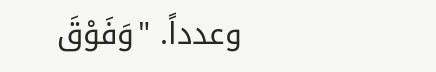وعدداً. "وَفَوْقَ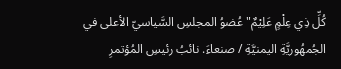كُلِّ ذِي عِلْمٍ عَلِيْمٌ" عُضوُ المجلسِ السَّياسيّ الأعلى في الجُمهُوريَّةِ اليمنيَّةِ / صنعاءَ. نائبُ رئيسِ المُؤتمرِ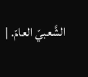الشَّعبيّ العامّ. |